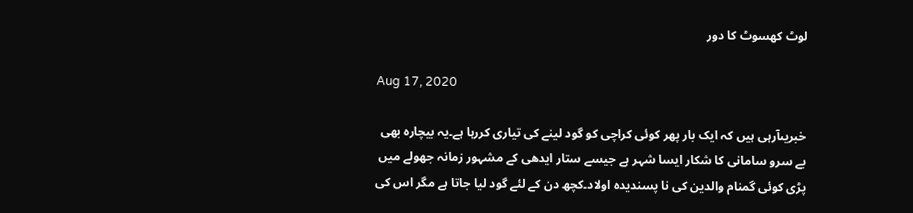لوٹ کھسوٹ کا دور

Aug 17, 2020

خبریںآرہی ہیں کہ ایک بار پھر کوئی کراچی کو گود لینے کی تیاری کررہا ہے۔یہ بیچارہ بھی بے سرو سامانی کا شکار ایسا شہر ہے جیسے ستار ایدھی کے مشہور زمانہ جھولے میں پڑی کوئی گمنام والدین کی نا پسندیدہ اولاد۔کچھ دن کے لئے گود لیا جاتا ہے مگر اس کی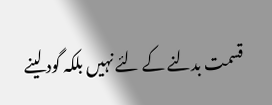قسمت بدلنے کے لئے نہیں بلکہ گود لینے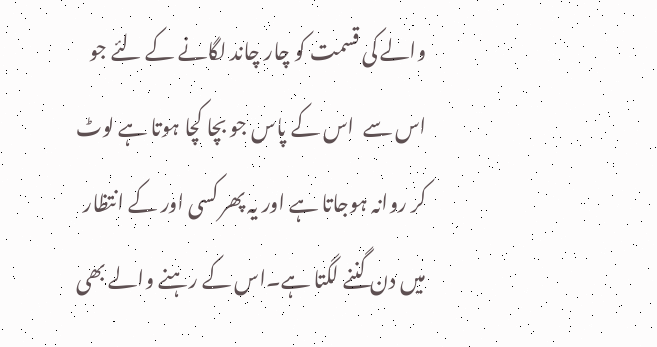والے کی قسمت کو چار چاند لگانے کے لئے جو اس سے  اس کے پاس جو بچا کچا ہوتا ہے لوٹ کر روانہ ہوجاتا ہے اور یہ پھر کسی اور کے انتظار میں دن گننے لگتا ہے۔اس کے رہنے والے بھی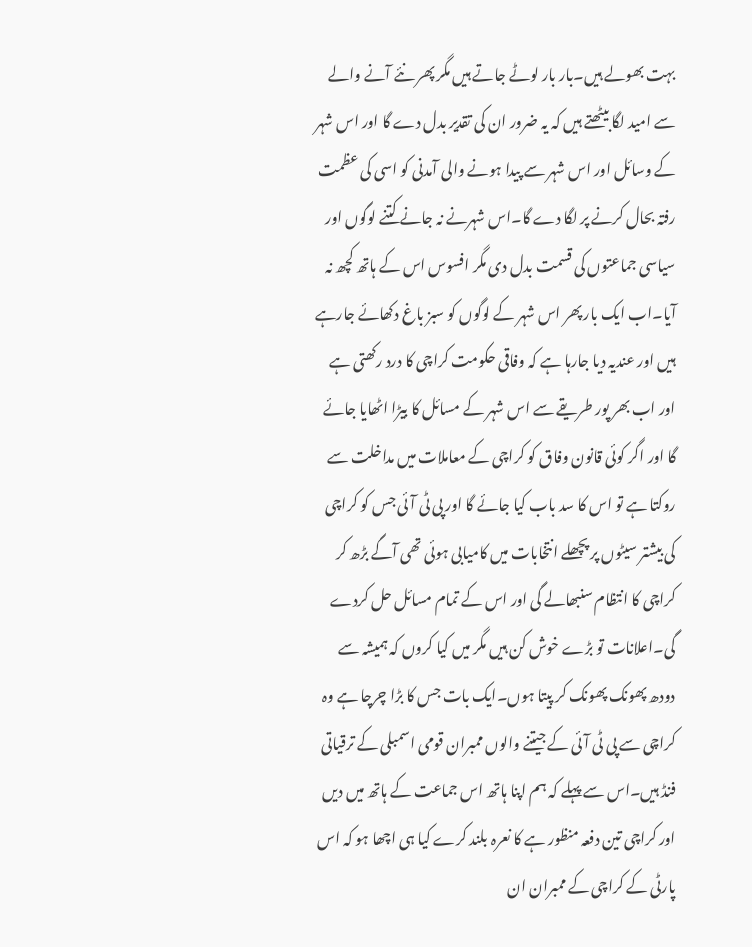بہت بھولے ہیں۔بار بار لوٹے جاتے ہیں مگر پھر نئے آنے والے سے امید لگا بیٹھتے ہیں کہ یہ ضرور ان کی تقدیر بدل دے گا اور اس شہر کے وسائل اور اس شہر سے پیدا ہونے والی آمدنی کو اسی کی عظمت رفتہ بحال کرنے پر لگا دے گا۔اس شہرنے نہ جانے کتنے لوگوں اور سیاسی جماعتوں کی قسمت بدل دی مگر افسوس اس کے ہاتھ کچھ نہ آیا۔اب ایک بار پھر اس شہر کے لوگوں کو سبز باغ دکھائے جارہے ہیں اور عندیہ دیا جارہا ہے کہ وفاقی حکومت کراچی کا درد رکھتی ہے اور اب بھر پور طریقے سے اس شہر کے مسائل کا بیڑا اٹھایا جائے گا اور اگر کوئی قانون وفاق کو کراچی کے معاملات میں مداخلت سے روکتا ہے تو اس کا سد باب کیا جائے گا اور پی ٹی آئی جس کو کراچی کی بیشتر سیٹوں پر پچھلے انتخابات میں کامیابی ہوئی تھی آگے بڑھ کر کراچی کا انتظام سنبھالے گی اور اس کے تمام مسائل حل کردے گی۔اعلانات تو بڑے خوش کن ہیں مگر میں کیا کروں کہ ہمیشہ سے دودھ پھونک پھونک کر پیتا ہوں۔ایک بات جس کا بڑا چرچا ہے وہ کراچی سے پی ٹی آئی کے جیتنے والوں ممبران قومی اسمبلی کے ترقیاتی فنڈ ہیں۔اس سے پہلے کہ ہم اپنا ہاتھ اس جماعت کے ہاتھ میں دیں اور کراچی تین دفعہ منظور ہے کا نعرہ بلند کرے کیا ہی اچھا ہو کہ اس پارٹی کے کراچی کے ممبران ان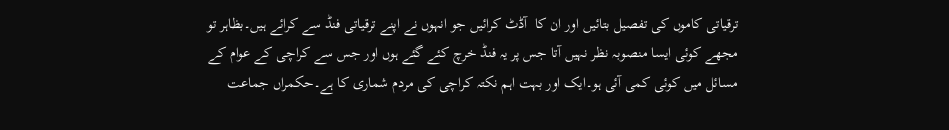ترقیاتی کاموں کی تفصیل بتائیں اور ان کا  آڈٹ کرائیں جو انہوں نے اپنے ترقیاتی فنڈ سے کرائے ہیں۔بظاہر تو مجھے کوئی ایسا منصوبہ نظر نہیں آتا جس پر یہ فنڈ خرچ کئے گئے ہوں اور جس سے کراچی کے عوام کے مسائل میں کوئی کمی آئی ہو۔ایک اور بہت اہم نکتہ کراچی کی مردم شماری کا ہے۔حکمراں جماعت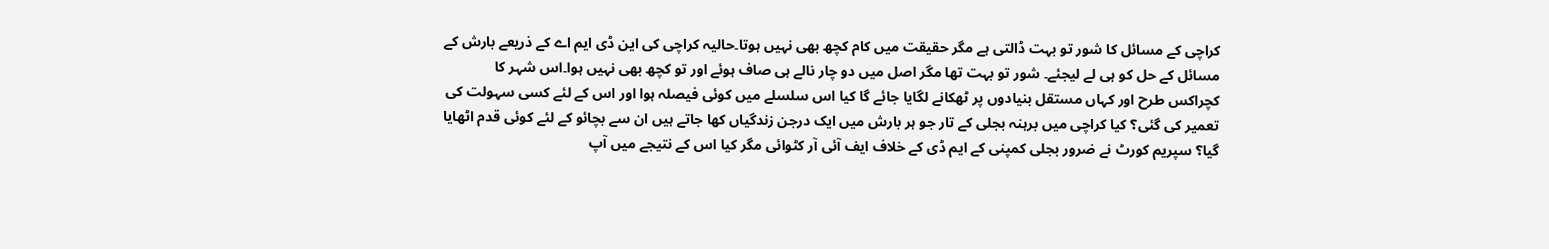کراچی کے مسائل کا شور تو بہت ڈالتی ہے مگر حقیقت میں کام کچھ بھی نہیں ہوتا۔حالیہ کراچی کی این ڈی ایم اے کے ذریعے بارش کے مسائل کے حل کو ہی لے لیجئے۔ شور تو بہت تھا مگر اصل میں دو چار نالے ہی صاف ہوئے اور تو کچھ بھی نہیں ہوا۔اس شہر کا کچراکس طرح اور کہاں مستقل بنیادوں پر ٹھکانے لگایا جائے گا کیا اس سلسلے میں کوئی فیصلہ ہوا اور اس کے لئے کسی سہولت کی تعمیر کی گئی؟ کیا کراچی میں برہنہ بجلی کے تار جو ہر بارش میں ایک درجن زندگیاں کھا جاتے ہیں ان سے بچائو کے لئے کوئی قدم اٹھایا گیا؟ سپریم کورٹ نے ضرور بجلی کمپنی کے ایم ڈی کے خلاف ایف آئی آر کٹوائی مگر کیا اس کے نتیجے میں آپ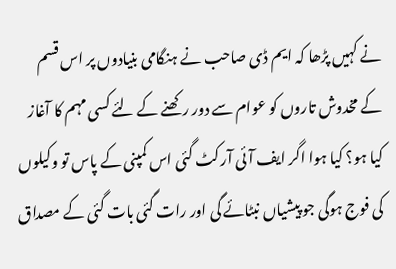نے کہیں پڑھا کہ ایم ڈی صاحب نے ہنگامی بنیادوں پر اس قسم کے مخدوش تاروں کو عوام سے دور رکھنے کے لئے کسی مہم کا آغاز کیا ہو؟ کیا ہوا اگر ایف آئی آر کٹ گئی اس کمپنی کے پاس تو وکیلوں کی فوج ہوگی جو پیشیاں نبٹائے گی اور رات گئی بات گئی کے مصداق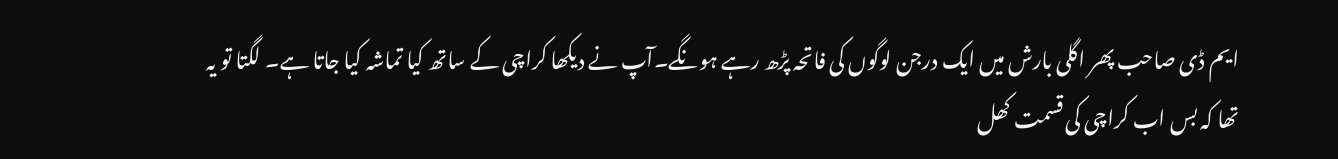ایم ڈی صاحب پھر اگلی بارش میں ایک درجن لوگوں کی فاتحہ پڑھ رہے ہونگے۔آپ نے دیکھا کراچی کے ساتھ کیا تماشہ کیا جاتا ہے۔ لگتا تو یہ تھا کہ بس اب کراچی کی قسمت کھل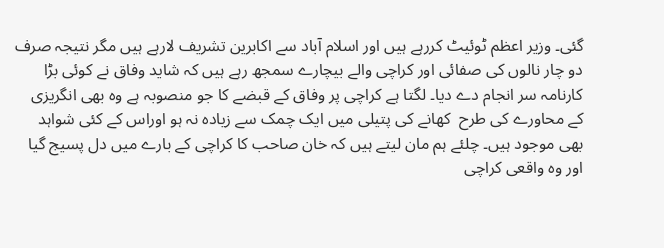گئی۔ وزیر اعظم ٹوئیٹ کررہے ہیں اور اسلام آباد سے اکابرین تشریف لارہے ہیں مگر نتیجہ صرف دو چار نالوں کی صفائی اور کراچی والے بیچارے سمجھ رہے ہیں کہ شاید وفاق نے کوئی بڑا کارنامہ سر انجام دے دیا۔ لگتا ہے کراچی پر وفاق کے قبضے کا جو منصوبہ ہے وہ بھی انگریزی کے محاورے کی طرح  کھانے کی پتیلی میں ایک چمک سے زیادہ نہ ہو اوراس کے کئی شواہد بھی موجود ہیں۔ چلئے ہم مان لیتے ہیں کہ خان صاحب کا کراچی کے بارے میں دل پسیج گیا اور وہ واقعی کراچی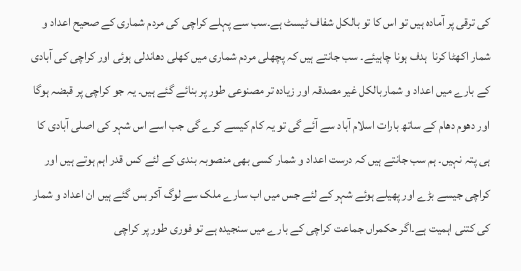کی ترقی پر آمادہ ہیں تو اس کا تو بالکل شفاف ٹیسٹ ہے۔سب سے پہلے کراچی کی مردم شماری کے صحیح اعداد و شمار اکھٹا کرنا  ہدف ہونا چاہیئے۔ سب جانتے ہیں کہ پچھلی مردم شماری میں کھلی دھاندلی ہوئی اور کراچی کی آبادی کے بارے میں اعداد و شماربالکل غیر مصدقہ اور زیادہ تر مصنوعی طور پر بنائے گئے ہیں۔ یہ جو کراچی پر قبضہ ہوگا اور دھوم دھام کے ساتھ بارات اسلام آباد سے آئے گی تو یہ کام کیسے کرے گی جب اسے اس شہر کی اصلی آبادی کا ہی پتہ نہیں۔ ہم سب جانتے ہیں کہ درست اعداد و شمار کسی بھی منصوبہ بندی کے لئے کس قدر اہم ہوتے ہیں اور کراچی جیسے بڑے اور پھیلے ہوئے شہر کے لئے جس میں اب سارے ملک سے لوگ آکر بس گئے ہیں ان اعداد و شمار کی کتنی اہمیت ہے۔اگر حکمراں جماعت کراچی کے بارے میں سنجیدہ ہے تو فوری طور پر کراچی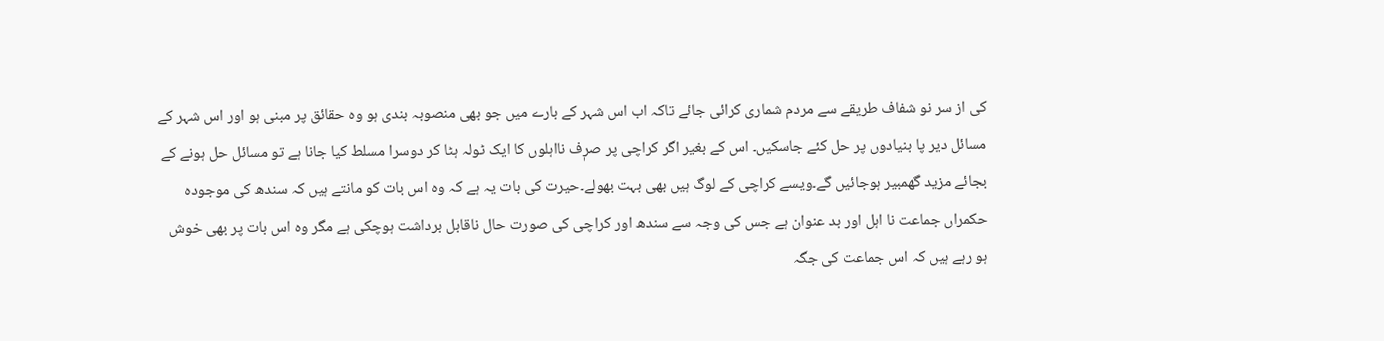کی از سر نو شفاف طریقے سے مردم شماری کرائی جائے تاکہ اب اس شہر کے بارے میں جو بھی منصوبہ بندی ہو وہ حقائق پر مبنی ہو اور اس شہر کے مسائل دیر پا بنیادوں پر حل کئے جاسکیں۔ اس کے بغیر اگر کراچی پر صرٖف نااہلوں کا ایک ٹولہ ہٹا کر دوسرا مسلط کیا جانا ہے تو مسائل حل ہونے کے بجائے مزید گھمبیر ہوجائیں گے۔ویسے کراچی کے لوگ ہیں بھی بہت بھولے۔حیرت کی بات یہ ہے کہ وہ اس بات کو مانتے ہیں کہ سندھ کی موجودہ حکمراں جماعت نا اہل اور بد عنوان ہے جس کی وجہ سے سندھ اور کراچی کی صورت حال ناقابل برداشت ہوچکی ہے مگر وہ اس بات پر بھی خوش ہو رہے ہیں کہ اس جماعت کی جگہ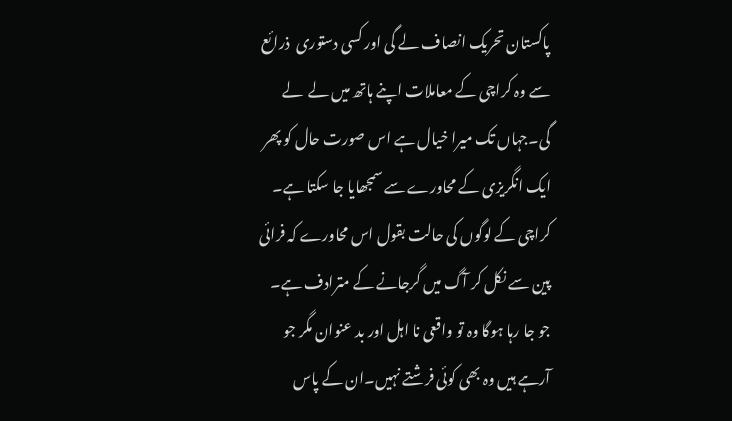پاکستان تحریک انصاف لے گی اور کسی دستوری  ذرائع سے وہ کراچی کے معاملات اپنے ہاتھ میں لے  لے گی۔جہاں تک میرا خیال ہے اس صورت حال کو پھر ایک انگریزی کے محاورے سے سمجھایا جا سکتا ہے۔ کراچی کے لوگوں کی حالت بقول اس محاورے کہ فرائی پین سے نکل کر آگ میں گرجانے کے مترادف ہے۔ جو جا رہا ہوگا وہ تو واقعی نا اہل اور بد عنوان مگر جو آرہے ہیں وہ بھی کوئی فرشتے نہیں۔ان کے پاس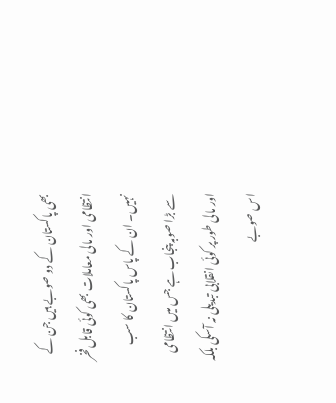بھی پاکستان کے دو صوبے ہیں جن کے انتظامی اور مالی معاملات بھی کوئی قابل فخر نہیں۔ ان کے پاس پاکستان کا سب سے بڑا صوبہ پنجاب ہے جس میں انتظامی اور مالی طور پر کوئی انقلابی تبدیلی نہ آسکی بلکہ اس صوبے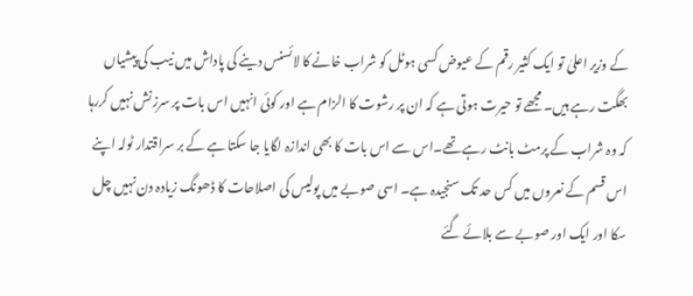کے وزیر اعلیٰ تو ایک کثیر رقم کے عیوض کسی ہوٹل کو شراب خانے کا لائسنس دینے کی پاداش میں نیب کی پیشیاں بھگت رہے ہیں۔ مجھے تو حیرت ہوتی ہے کہ ان پر رشوت کا الزام ہے اور کوئی انہیں اس بات پر سرزنش نہیں کررہا کہ وہ شراب کے پرمٹ بانٹ رہے تھے۔اس سے اس بات کا بھی اندازہ لگایا جا سکتا ہے کے بر سراقتدار ٹولہ اپنے اس قسم کے نعروں میں کس حد تک سنجیدہ ہے۔ اسی صوبے میں پولیس کی اصلاحات کا ڈھونگ زیادہ دن نہیں چل سکا اور ایک اور صوبے سے بلائے گئے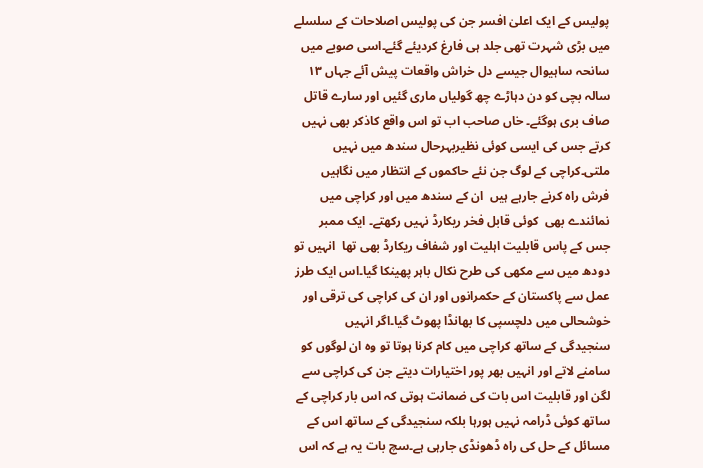پولیس کے ایک اعلیٰ افسر جن کی پولیس اصلاحات کے سلسلے میں بڑی شہرت تھی جلد ہی فارغ کردیئے گئے۔اسی صوبے میں سانحہ ساہیوال جیسے دل خراش واقعات پیش آئے جہاں ۱۳ سالہ بچی کو دن دہاڑے چھ گولیاں ماری گئیں اور سارے قاتل صاف بری ہوگئے۔ خاں صاحب اب تو اس واقع کاذکر بھی نہیں کرتے جس کی ایسی کوئی نظیربہرحال سندھ میں نہیں ملتی۔کراچی کے لوگ جن نئے حاکموں کے انتظار میں نگاہیں فرش راہ کرنے جارہے ہیں  ان کے سندھ میں اور کراچی میں نمائندے بھی  کوئی قابل فخر ریکارڈ نہیں رکھتے۔ ایک ممبر جس کے پاس قابلیت اہلیت اور شفاف ریکارڈ بھی تھا  انہیں تو دودھ میں سے مکھی کی طرح نکال باہر پھینکا گیا۔اس ایک طرز عمل سے پاکستان کے حکمرانوں اور ان کی کراچی کی ترقی اور خوشحالی میں دلچسپی کا بھانڈا پھوٹ گیا۔اگر انہیں سنجیدگی کے ساتھ کراچی میں کام کرنا ہوتا تو وہ ان لوگوں کو سامنے لاتے اور انہیں بھر پور اختیارات دیتے جن کی کراچی سے لگن اور قابلیت اس بات کی ضمانت ہوتی کہ اس بار کراچی کے ساتھ کوئی ڈرامہ نہیں ہورہا بلکہ سنجیدگی کے ساتھ اس کے مسائل کے حل کی راہ ڈھونڈی جارہی ہے۔سچ بات یہ ہے کہ اس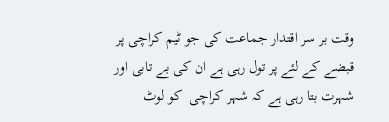وقت بر سر اقتدار جماعت کی جو ٹیم کراچی پر قبضے کے لئے پر تول رہی ہے ان کی بے تابی اور شہرت بتا رہی ہے کہ شہر کراچی  کو لوٹ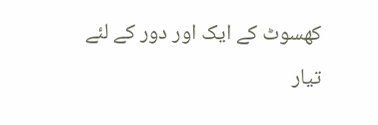کھسوٹ کے ایک اور دور کے لئے تیار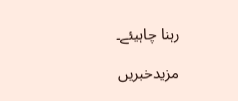رہنا چاہیئے۔

مزیدخبریں